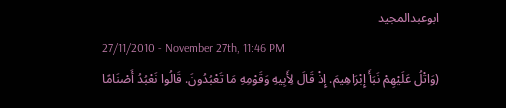ابوعبدالمجيد
27/11/2010 - November 27th, 11:46 PM
(وَاتْلُ عَلَيْهِمْ نَبَأَ إِبْرَاهِيمَ. إِذْ قَالَ لِأَبِيهِ وَقَوْمِهِ مَا تَعْبُدُونَ. قَالُوا نَعْبُدُ أَصْنَامًا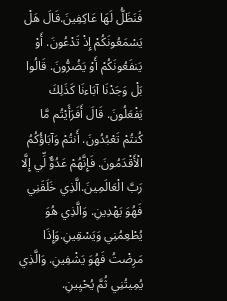فَنَظَلُّ لَهَا عَاكِفِينَ.قَالَ هَلْ يَسْمَعُونَكُمْ إِذْ تَدْعُونَ. أَوْ يَنفَعُونَكُمْ أَوْ يَضُرُّونَ. قَالُوا بَلْ وَجَدْنَا آبَاءنَا كَذَلِكَ يَفْعَلُونَ. قَالَ أَفَرَأَيْتُم مَّا كُنتُمْ تَعْبُدُونَ. أَنتُمْ وَآبَاؤُكُمُ الْأَقْدَمُونَ. فَإِنَّهُمْ عَدُوٌّ لِّي إِلَّا رَبَّ الْعَالَمِينَ.الَّذِي خَلَقَنِي فَهُوَ يَهْدِينِ. وَالَّذِي هُوَ يُطْعِمُنِي وَيَسْقِينِ.وَإِذَا مَرِضْتُ فَهُوَ يَشْفِينِ. وَالَّذِي يُمِيتُنِي ثُمَّ يُحْيِينِ.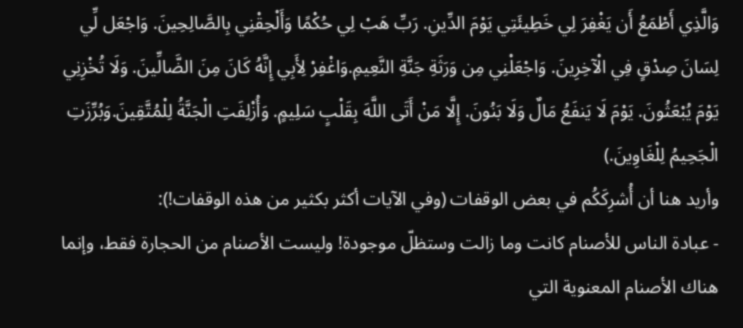وَالَّذِي أَطْمَعُ أَن يَغْفِرَ لِي خَطِيئَتِي يَوْمَ الدِّينِ. رَبِّ هَبْ لِي حُكْمًا وَأَلْحِقْنِي بِالصَّالِحِينَ. وَاجْعَل لِّي لِسَانَ صِدْقٍ فِي الْآخِرِينَ. وَاجْعَلْنِي مِن وَرَثَةِ جَنَّةِ النَّعِيمِ.وَاغْفِرْ لِأَبِي إِنَّهُ كَانَ مِنَ الضَّالِّينَ. وَلَا تُخْزِنِي يَوْمَ يُبْعَثُونَ. يَوْمَ لَا يَنفَعُ مَالٌ وَلَا بَنُونَ. إِلَّا مَنْ أَتَى اللَّهَ بِقَلْبٍ سَلِيمٍ. وَأُزْلِفَتِ الْجَنَّةُ لِلْمُتَّقِينَ.وَبُرِّزَتِ الْجَحِيمُ لِلْغَاوِينَ.)
وأريد هنا أن أُشرِكَكُم في بعض الوقفات (وفي الآيات أكثر بكثير من هذه الوقفات!):
- عبادة الناس للأصنام كانت وما زالت وستظلّ موجودة! وليست الأصنام من الحجارة فقط، وإنما هناك الأصنام المعنوية التي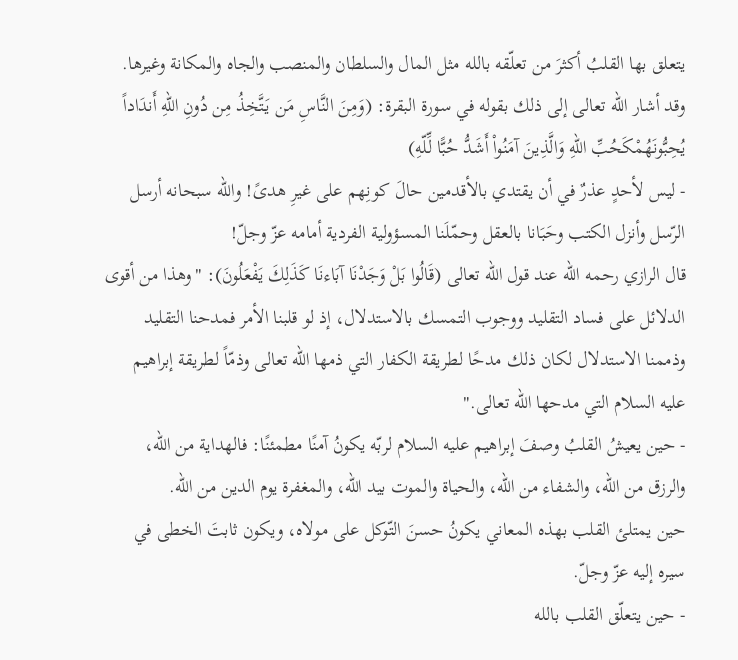يتعلق بها القلبُ أكثرَ من تعلّقه بالله مثل المال والسلطان والمنصب والجاه والمكانة وغيرها. وقد أشار الله تعالى إلى ذلك بقوله في سورة البقرة: (وَمِنَ النَّاسِ مَن يَتَّخِذُ مِن دُونِ اللّهِ أَندَاداً يُحِبُّونَهُمْكَحُبِّ اللّهِ وَالَّذِينَ آمَنُواْ أَشَدُّ حُبًّا لِّلّهِ)
- ليس لأحدٍ عذرٌ في أن يقتدي بالأقدمين حالَ كونِهم على غيرِ هدىً! والله سبحانه أرسل الرّسل وأنزل الكتب وحَبَانا بالعقل وحمّلَنا المسؤولية الفردية أمامه عزّ وجلّ!
قال الرازي رحمه الله عند قول الله تعالى (قَالُوا بَلْ وَجَدْنَا آبَاءنَا كَذَلِكَ يَفْعَلُونَ): "وهذا من أقوى الدلائل على فساد التقليد ووجوب التمسك بالاستدلال، إذ لو قلبنا الأمر فمدحنا التقليد وذممنا الاستدلال لكان ذلك مدحًا لطريقة الكفار التي ذمها الله تعالى وذمّاً لطريقة إبراهيم عليه السلام التي مدحها الله تعالى."
- حين يعيشُ القلبُ وصفَ إبراهيم عليه السلام لربّه يكونُ آمنًا مطمئنًا: فالهداية من الله، والرزق من الله، والشفاء من الله، والحياة والموت بيد الله، والمغفرة يوم الدين من الله.
حين يمتلئ القلب بهذه المعاني يكونُ حسنَ التّوكل على مولاه، ويكون ثابتَ الخطى في سيره إليه عزّ وجلّ.
- حين يتعلّق القلب بالله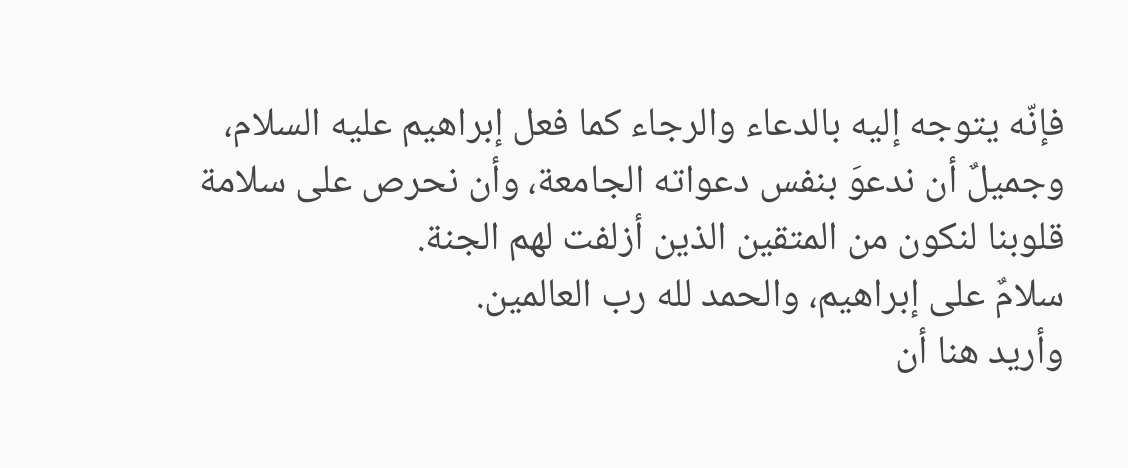فإنّه يتوجه إليه بالدعاء والرجاء كما فعل إبراهيم عليه السلام، وجميلٌ أن ندعوَ بنفس دعواته الجامعة، وأن نحرص على سلامة قلوبنا لنكون من المتقين الذين أزلفت لهم الجنة.
سلامٌ على إبراهيم، والحمد لله رب العالمين.
وأريد هنا أن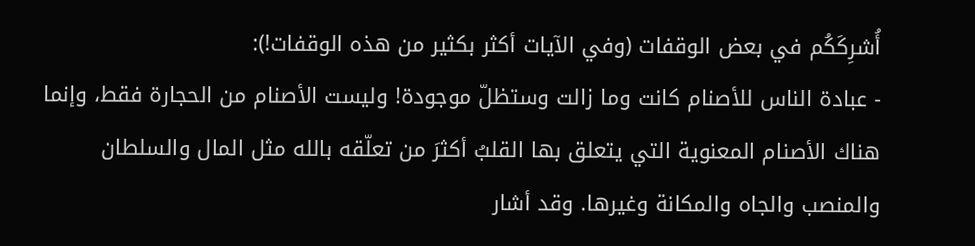أُشرِكَكُم في بعض الوقفات (وفي الآيات أكثر بكثير من هذه الوقفات!):
- عبادة الناس للأصنام كانت وما زالت وستظلّ موجودة! وليست الأصنام من الحجارة فقط، وإنما هناك الأصنام المعنوية التي يتعلق بها القلبُ أكثرَ من تعلّقه بالله مثل المال والسلطان والمنصب والجاه والمكانة وغيرها. وقد أشار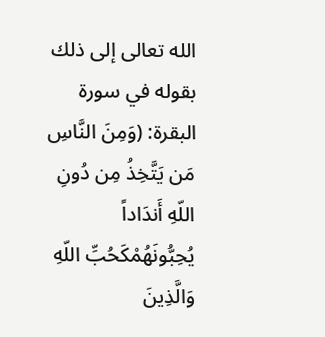الله تعالى إلى ذلك بقوله في سورة البقرة: (وَمِنَ النَّاسِ مَن يَتَّخِذُ مِن دُونِ اللّهِ أَندَاداً يُحِبُّونَهُمْكَحُبِّ اللّهِ وَالَّذِينَ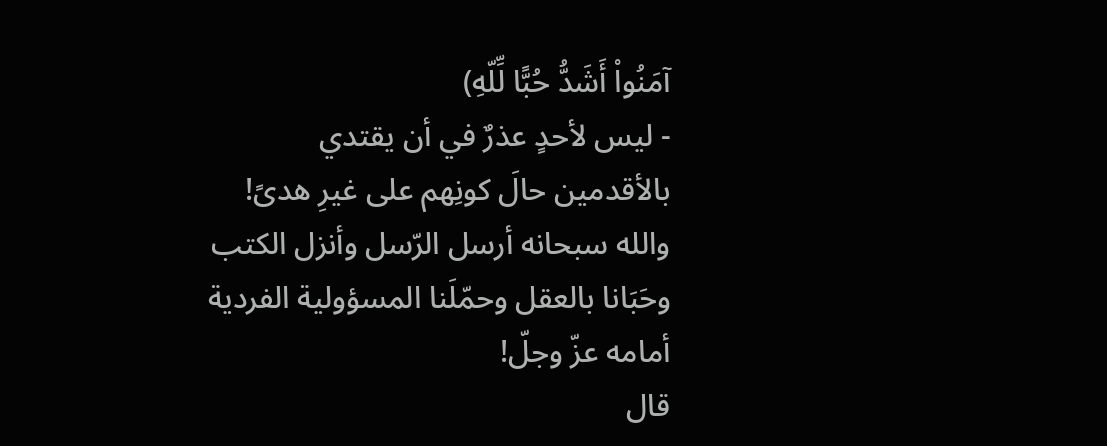آمَنُواْ أَشَدُّ حُبًّا لِّلّهِ)
- ليس لأحدٍ عذرٌ في أن يقتدي بالأقدمين حالَ كونِهم على غيرِ هدىً! والله سبحانه أرسل الرّسل وأنزل الكتب وحَبَانا بالعقل وحمّلَنا المسؤولية الفردية أمامه عزّ وجلّ!
قال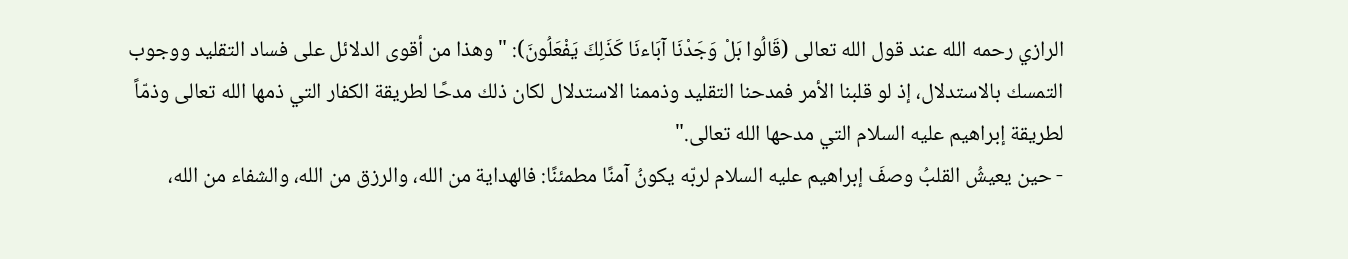الرازي رحمه الله عند قول الله تعالى (قَالُوا بَلْ وَجَدْنَا آبَاءنَا كَذَلِكَ يَفْعَلُونَ): "وهذا من أقوى الدلائل على فساد التقليد ووجوب التمسك بالاستدلال، إذ لو قلبنا الأمر فمدحنا التقليد وذممنا الاستدلال لكان ذلك مدحًا لطريقة الكفار التي ذمها الله تعالى وذمّاً لطريقة إبراهيم عليه السلام التي مدحها الله تعالى."
- حين يعيشُ القلبُ وصفَ إبراهيم عليه السلام لربّه يكونُ آمنًا مطمئنًا: فالهداية من الله، والرزق من الله، والشفاء من الله،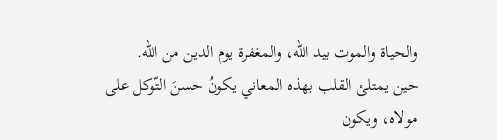والحياة والموت بيد الله، والمغفرة يوم الدين من الله.
حين يمتلئ القلب بهذه المعاني يكونُ حسنَ التّوكل على مولاه، ويكون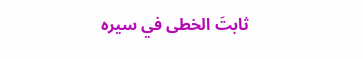ثابتَ الخطى في سيره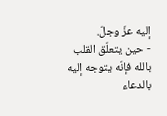إليه عزّ وجلّ.
- حين يتعلّق القلب بالله فإنّه يتوجه إليه بالدعاء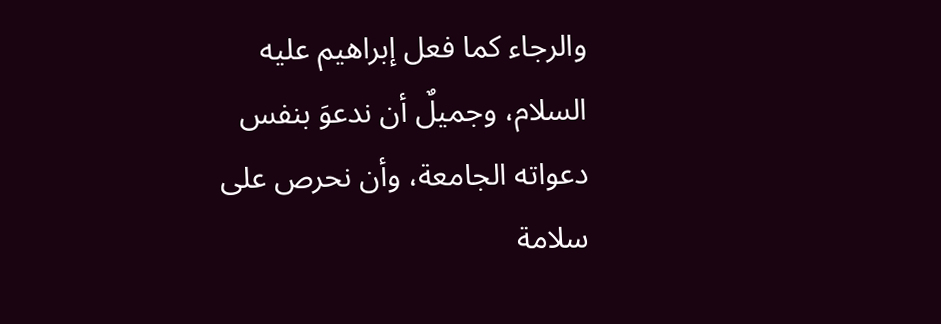والرجاء كما فعل إبراهيم عليه السلام، وجميلٌ أن ندعوَ بنفس دعواته الجامعة، وأن نحرص على سلامة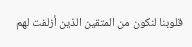قلوبنا لنكون من المتقين الذين أزلفت لهم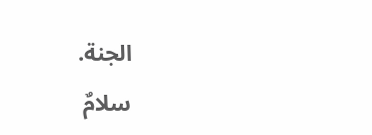الجنة.
سلامٌ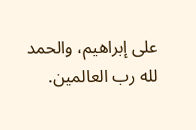على إبراهيم، والحمد لله رب العالمين.